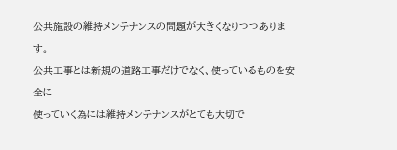公共施設の維持メンテナンスの問題が大きくなりつつあります。
公共工事とは新規の道路工事だけでなく、使っているものを安全に
使っていく為には維持メンテナンスがとても大切で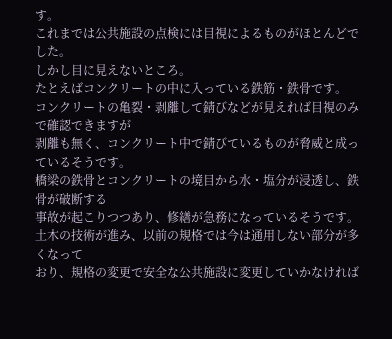す。
これまでは公共施設の点検には目視によるものがほとんどでした。
しかし目に見えないところ。
たとえばコンクリートの中に入っている鉄筋・鉄骨です。
コンクリートの亀裂・剥離して錆びなどが見えれば目視のみで確認できますが
剥離も無く、コンクリート中で錆びているものが脅威と成っているそうです。
橋梁の鉄骨とコンクリートの境目から水・塩分が浸透し、鉄骨が破断する
事故が起こりつつあり、修繕が急務になっているそうです。
土木の技術が進み、以前の規格では今は通用しない部分が多くなって
おり、規格の変更で安全な公共施設に変更していかなければ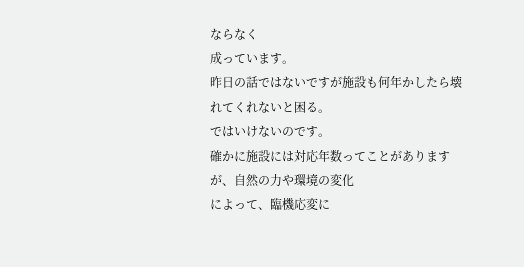ならなく
成っています。
昨日の話ではないですが施設も何年かしたら壊れてくれないと困る。
ではいけないのです。
確かに施設には対応年数ってことがありますが、自然の力や環境の変化
によって、臨機応変に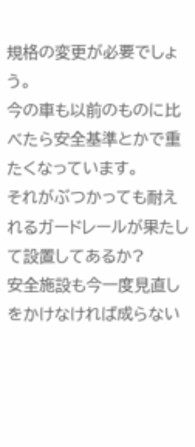規格の変更が必要でしょう。
今の車も以前のものに比べたら安全基準とかで重たくなっています。
それがぶつかっても耐えれるガードレールが果たして設置してあるか?
安全施設も今一度見直しをかけなければ成らない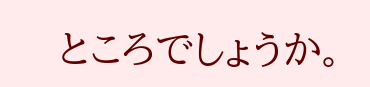ところでしょうか。